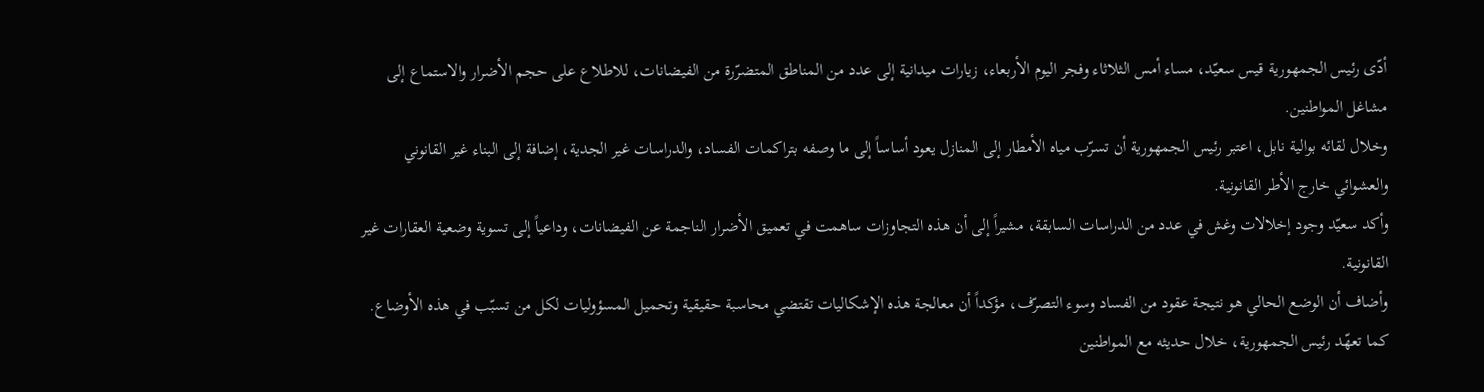أدّى رئيس الجمهورية قيس سعيّد، مساء أمس الثلاثاء وفجر اليوم الأربعاء، زيارات ميدانية إلى عدد من المناطق المتضرّرة من الفيضانات، للاطلاع على حجم الأضرار والاستماع إلى مشاغل المواطنين.
وخلال لقائه بوالية نابل، اعتبر رئيس الجمهورية أن تسرّب مياه الأمطار إلى المنازل يعود أساساً إلى ما وصفه بتراكمات الفساد، والدراسات غير الجدية، إضافة إلى البناء غير القانوني والعشوائي خارج الأطر القانونية.
وأكد سعيّد وجود إخلالات وغش في عدد من الدراسات السابقة، مشيراً إلى أن هذه التجاوزات ساهمت في تعميق الأضرار الناجمة عن الفيضانات، وداعياً إلى تسوية وضعية العقارات غير القانونية.
وأضاف أن الوضع الحالي هو نتيجة عقود من الفساد وسوء التصرّف، مؤكداً أن معالجة هذه الإشكاليات تقتضي محاسبة حقيقية وتحميل المسؤوليات لكل من تسبّب في هذه الأوضاع.
كما تعهّد رئيس الجمهورية، خلال حديثه مع المواطنين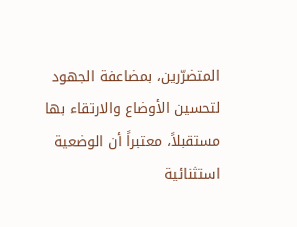المتضرّرين، بمضاعفة الجهود لتحسين الأوضاع والارتقاء بها مستقبلاً، معتبراً أن الوضعية استثنائية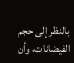بالنظر إلى حجم الفيضانات، وأن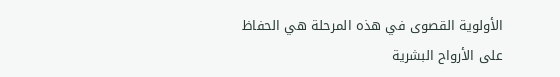الأولوية القصوى في هذه المرحلة هي الحفاظ على الأرواح البشرية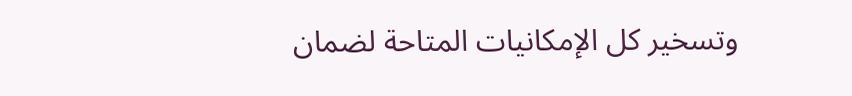وتسخير كل الإمكانيات المتاحة لضمان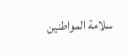سلامة المواطنين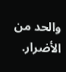والحد من الأضرار.